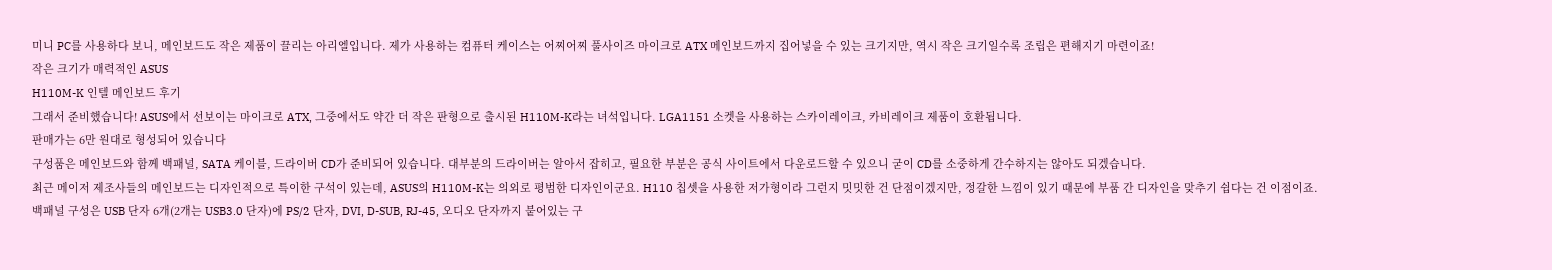미니 PC를 사용하다 보니, 메인보드도 작은 제품이 끌리는 아리엘입니다. 제가 사용하는 컴퓨터 케이스는 어찌어찌 풀사이즈 마이크로 ATX 메인보드까지 집어넣을 수 있는 크기지만, 역시 작은 크기일수록 조립은 편해지기 마련이죠!
작은 크기가 매력적인 ASUS
H110M-K 인텔 메인보드 후기
그래서 준비했습니다! ASUS에서 선보이는 마이크로 ATX, 그중에서도 약간 더 작은 판형으로 출시된 H110M-K라는 녀석입니다. LGA1151 소켓을 사용하는 스카이레이크, 카비레이크 제품이 호환됩니다.
판매가는 6만 원대로 형성되어 있습니다
구성품은 메인보드와 함께 백패널, SATA 케이블, 드라이버 CD가 준비되어 있습니다. 대부분의 드라이버는 알아서 잡히고, 필요한 부분은 공식 사이트에서 다운로드할 수 있으니 굳이 CD를 소중하게 간수하지는 않아도 되겠습니다.
최근 메이저 제조사들의 메인보드는 디자인적으로 특이한 구석이 있는데, ASUS의 H110M-K는 의외로 평범한 디자인이군요. H110 칩셋을 사용한 저가형이라 그런지 밋밋한 건 단점이겠지만, 정갈한 느낌이 있기 때문에 부품 간 디자인을 맞추기 쉽다는 건 이점이죠.
백패널 구성은 USB 단자 6개(2개는 USB3.0 단자)에 PS/2 단자, DVI, D-SUB, RJ-45, 오디오 단자까지 붙어있는 구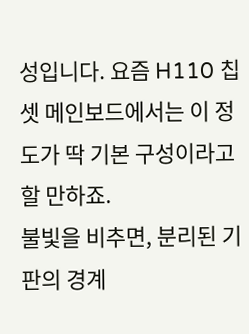성입니다. 요즘 H110 칩셋 메인보드에서는 이 정도가 딱 기본 구성이라고 할 만하죠.
불빛을 비추면, 분리된 기판의 경계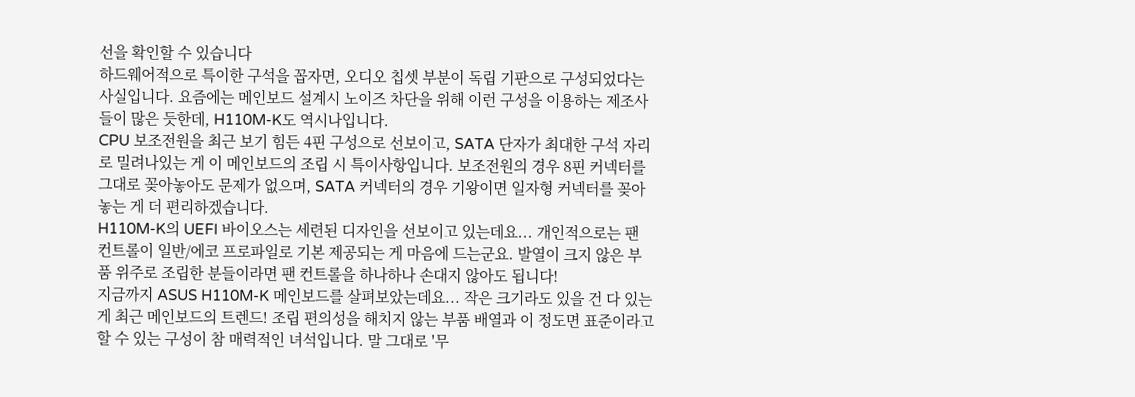선을 확인할 수 있습니다
하드웨어적으로 특이한 구석을 꼽자면, 오디오 칩셋 부분이 독립 기판으로 구성되었다는 사실입니다. 요즘에는 메인보드 설계시 노이즈 차단을 위해 이런 구성을 이용하는 제조사들이 많은 듯한데, H110M-K도 역시나입니다.
CPU 보조전원을 최근 보기 힘든 4핀 구성으로 선보이고, SATA 단자가 최대한 구석 자리로 밀려나있는 게 이 메인보드의 조립 시 특이사항입니다. 보조전원의 경우 8핀 커넥터를 그대로 꽂아놓아도 문제가 없으며, SATA 커넥터의 경우 기왕이면 일자형 커넥터를 꽂아놓는 게 더 편리하겠습니다.
H110M-K의 UEFI 바이오스는 세련된 디자인을 선보이고 있는데요... 개인적으로는 팬 컨트롤이 일반/에코 프로파일로 기본 제공되는 게 마음에 드는군요. 발열이 크지 않은 부품 위주로 조립한 분들이라면 팬 컨트롤을 하나하나 손대지 않아도 됩니다!
지금까지 ASUS H110M-K 메인보드를 살펴보았는데요... 작은 크기라도 있을 건 다 있는 게 최근 메인보드의 트렌드! 조립 편의성을 해치지 않는 부품 배열과 이 정도면 표준이라고 할 수 있는 구성이 참 매력적인 녀석입니다. 말 그대로 '무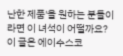난한 제품'을 원하는 분들이라면 이 녀석이 어떨까요?
이 글은 에이수스코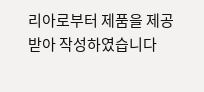리아로부터 제품을 제공받아 작성하였습니다